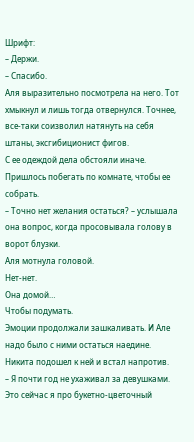Шрифт:
– Держи.
– Спасибо.
Аля выразительно посмотрела на него. Тот хмыкнул и лишь тогда отвернулся. Точнее, все-таки соизволил натянуть на себя штаны, эксгибиционист фигов.
С ее одеждой дела обстояли иначе. Пришлось побегать по комнате, чтобы ее собрать.
– Точно нет желания остаться? – услышала она вопрос, когда просовывала голову в ворот блузки.
Аля мотнула головой.
Нет-нет.
Она домой…
Чтобы подумать.
Эмоции продолжали зашкаливать. И Але надо было с ними остаться наедине.
Никита подошел к ней и встал напротив.
– Я почти год не ухаживал за девушками. Это сейчас я про букетно-цветочный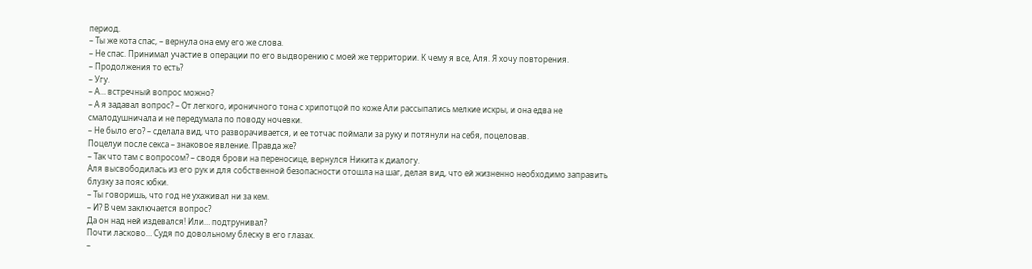период.
– Ты же кота спас, – вернула она ему его же слова.
– Не спас. Принимал участие в операции по его выдворению с моей же территории. К чему я все, Аля. Я хочу повторения.
– Продолжения то есть?
– Угу.
– А… встречный вопрос можно?
– А я задавал вопрос? – От легкого, ироничного тона с хрипотцой по коже Али рассыпались мелкие искры, и она едва не смалодушничала и не передумала по поводу ночевки.
– Не было его? – сделала вид, что разворачивается, и ее тотчас поймали за руку и потянули на себя, поцеловав.
Поцелуи после секса – знаковое явление. Правда же?
– Так что там с вопросом? – сводя брови на переносице, вернулся Никита к диалогу.
Аля высвободилась из его рук и для собственной безопасности отошла на шаг, делая вид, что ей жизненно необходимо заправить блузку за пояс юбки.
– Ты говоришь, что год не ухаживал ни за кем.
– И? В чем заключается вопрос?
Да он над ней издевался! Или… подтрунивал?
Почти ласково… Судя по довольному блеску в его глазах.
–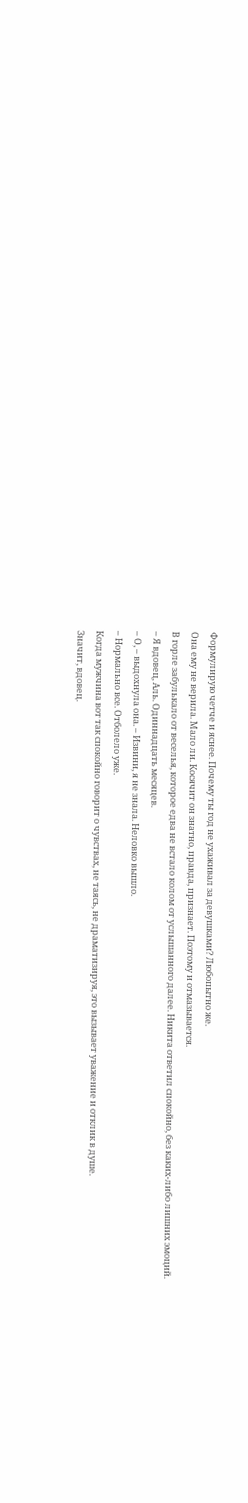Формулирую четче и яснее. Почему ты год не ухаживал за девушками? Любопытно же.
Она ему не верила. Мало ли. Косячит он знатно, правда, признает. Поэтому и отмазывается.
В горле забулькало от веселья, которое едва не встало колом от услышанного далее. Никита ответил спокойно, без каких-либо лишних эмоций.
– Я вдовец, Аль. Одиннадцать месяцев.
– О, – выдохнула она. – Извини, я не знала. Неловко вышло.
– Нормально все. Отболело уже.
Когда мужчина вот так спокойно говорит о чувствах, не таясь, не драматизируя, это вызывает уважение и отклик в душе.
Значит, вдовец.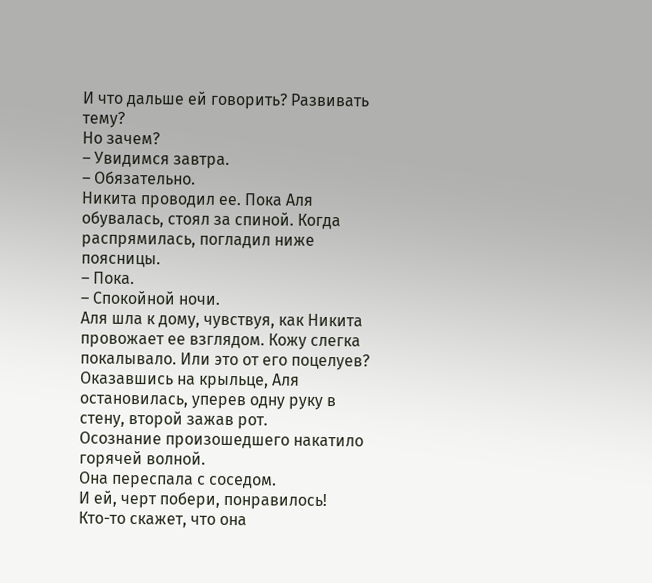И что дальше ей говорить? Развивать тему?
Но зачем?
– Увидимся завтра.
– Обязательно.
Никита проводил ее. Пока Аля обувалась, стоял за спиной. Когда распрямилась, погладил ниже поясницы.
– Пока.
– Спокойной ночи.
Аля шла к дому, чувствуя, как Никита провожает ее взглядом. Кожу слегка покалывало. Или это от его поцелуев?
Оказавшись на крыльце, Аля остановилась, уперев одну руку в стену, второй зажав рот.
Осознание произошедшего накатило горячей волной.
Она переспала с соседом.
И ей, черт побери, понравилось!
Кто-то скажет, что она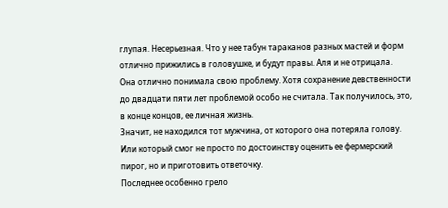глупая. Несерьезная. Что у нее табун тараканов разных мастей и форм отлично прижились в головушке, и будут правы. Аля и не отрицала.
Она отлично понимала свою проблему. Хотя сохранение девственности до двадцати пяти лет проблемой особо не считала. Так получилось, это, в конце концов, ее личная жизнь.
Значит, не находился тот мужчина, от которого она потеряла голову.
Или который смог не просто по достоинству оценить ее фермерский пирог, но и приготовить ответочку.
Последнее особенно грело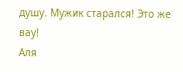душу. Мужик старался! Это же вау!
Аля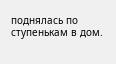поднялась по ступенькам в дом.